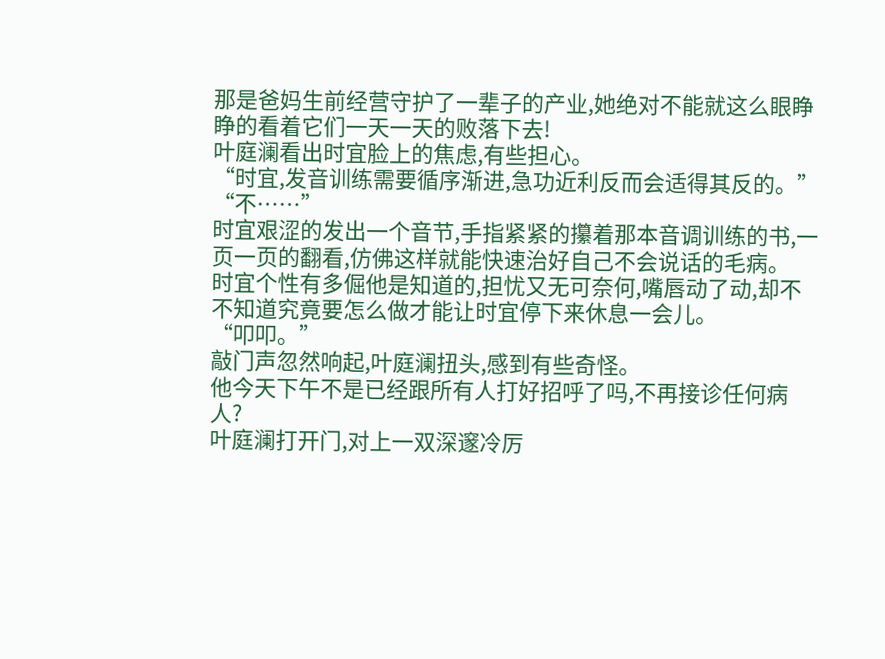那是爸妈生前经营守护了一辈子的产业,她绝对不能就这么眼睁睁的看着它们一天一天的败落下去!
叶庭澜看出时宜脸上的焦虑,有些担心。
“时宜,发音训练需要循序渐进,急功近利反而会适得其反的。”
“不……”
时宜艰涩的发出一个音节,手指紧紧的攥着那本音调训练的书,一页一页的翻看,仿佛这样就能快速治好自己不会说话的毛病。
时宜个性有多倔他是知道的,担忧又无可奈何,嘴唇动了动,却不不知道究竟要怎么做才能让时宜停下来休息一会儿。
“叩叩。”
敲门声忽然响起,叶庭澜扭头,感到有些奇怪。
他今天下午不是已经跟所有人打好招呼了吗,不再接诊任何病人?
叶庭澜打开门,对上一双深邃冷厉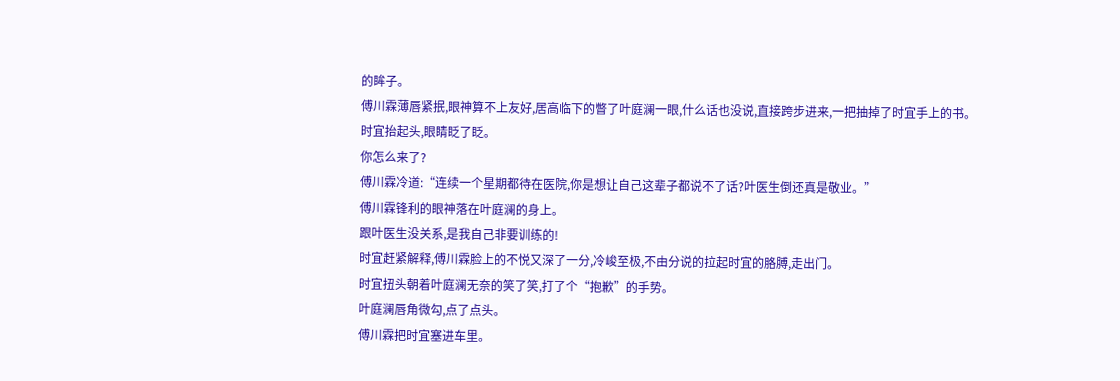的眸子。
傅川霖薄唇紧抿,眼神算不上友好,居高临下的瞥了叶庭澜一眼,什么话也没说,直接跨步进来,一把抽掉了时宜手上的书。
时宜抬起头,眼睛眨了眨。
你怎么来了?
傅川霖冷道:“连续一个星期都待在医院,你是想让自己这辈子都说不了话?叶医生倒还真是敬业。”
傅川霖锋利的眼神落在叶庭澜的身上。
跟叶医生没关系,是我自己非要训练的!
时宜赶紧解释,傅川霖脸上的不悦又深了一分,冷峻至极,不由分说的拉起时宜的胳膊,走出门。
时宜扭头朝着叶庭澜无奈的笑了笑,打了个“抱歉”的手势。
叶庭澜唇角微勾,点了点头。
傅川霖把时宜塞进车里。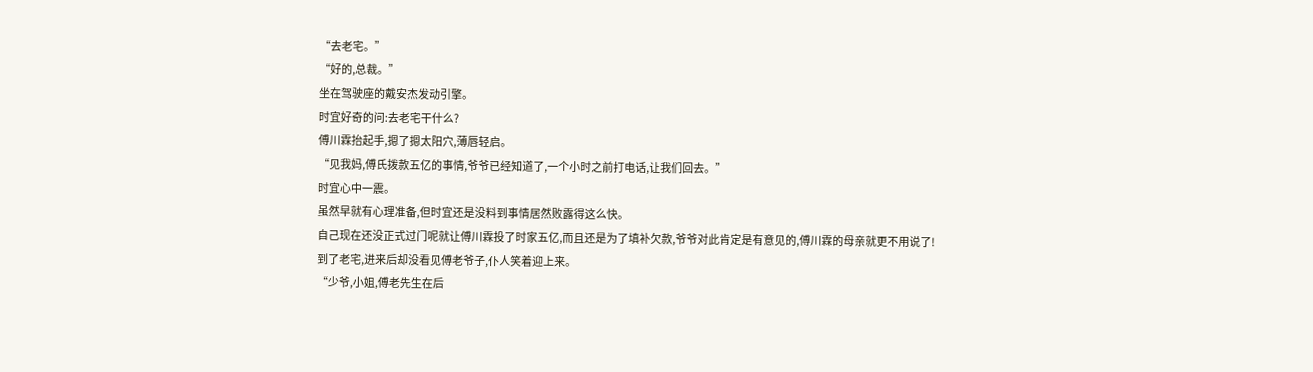“去老宅。”
“好的,总裁。”
坐在驾驶座的戴安杰发动引擎。
时宜好奇的问:去老宅干什么?
傅川霖抬起手,摁了摁太阳穴,薄唇轻启。
“见我妈,傅氏拨款五亿的事情,爷爷已经知道了,一个小时之前打电话,让我们回去。”
时宜心中一震。
虽然早就有心理准备,但时宜还是没料到事情居然败露得这么快。
自己现在还没正式过门呢就让傅川霖投了时家五亿,而且还是为了填补欠款,爷爷对此肯定是有意见的,傅川霖的母亲就更不用说了!
到了老宅,进来后却没看见傅老爷子,仆人笑着迎上来。
“少爷,小姐,傅老先生在后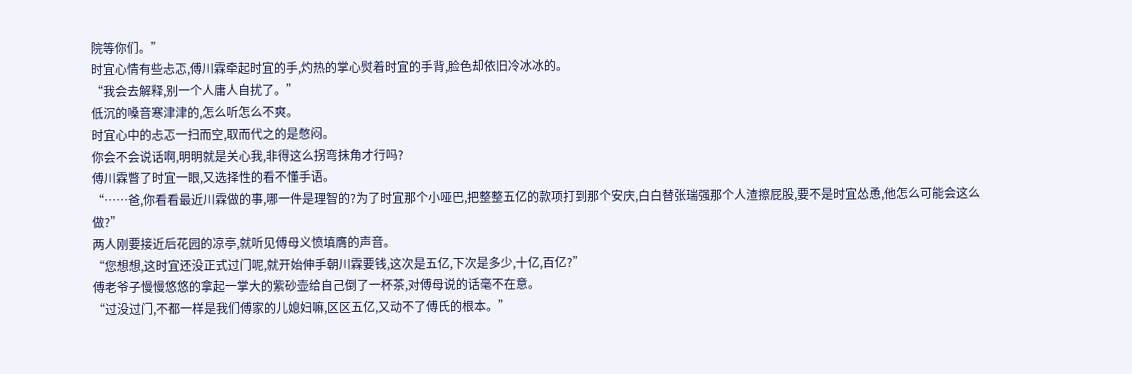院等你们。”
时宜心情有些忐忑,傅川霖牵起时宜的手,灼热的掌心熨着时宜的手背,脸色却依旧冷冰冰的。
“我会去解释,别一个人庸人自扰了。”
低沉的嗓音寒津津的,怎么听怎么不爽。
时宜心中的忐忑一扫而空,取而代之的是憋闷。
你会不会说话啊,明明就是关心我,非得这么拐弯抹角才行吗?
傅川霖瞥了时宜一眼,又选择性的看不懂手语。
“……爸,你看看最近川霖做的事,哪一件是理智的?为了时宜那个小哑巴,把整整五亿的款项打到那个安庆,白白替张瑞强那个人渣擦屁股,要不是时宜怂恿,他怎么可能会这么做?”
两人刚要接近后花园的凉亭,就听见傅母义愤填膺的声音。
“您想想,这时宜还没正式过门呢,就开始伸手朝川霖要钱,这次是五亿,下次是多少,十亿,百亿?”
傅老爷子慢慢悠悠的拿起一掌大的紫砂壶给自己倒了一杯茶,对傅母说的话毫不在意。
“过没过门,不都一样是我们傅家的儿媳妇嘛,区区五亿,又动不了傅氏的根本。”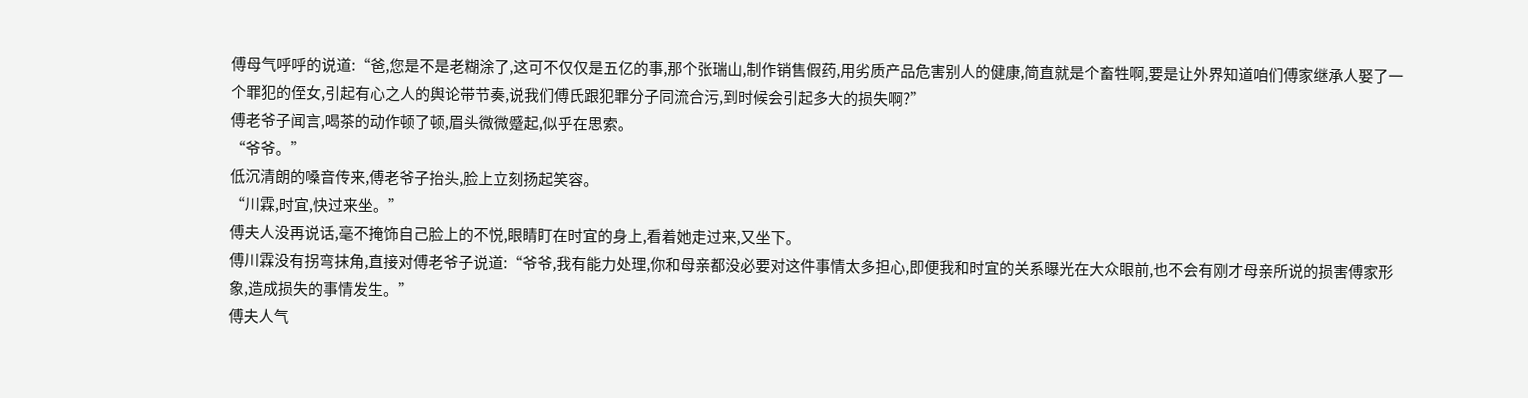傅母气呼呼的说道:“爸,您是不是老糊涂了,这可不仅仅是五亿的事,那个张瑞山,制作销售假药,用劣质产品危害别人的健康,简直就是个畜牲啊,要是让外界知道咱们傅家继承人娶了一个罪犯的侄女,引起有心之人的舆论带节奏,说我们傅氏跟犯罪分子同流合污,到时候会引起多大的损失啊?”
傅老爷子闻言,喝茶的动作顿了顿,眉头微微蹙起,似乎在思索。
“爷爷。”
低沉清朗的嗓音传来,傅老爷子抬头,脸上立刻扬起笑容。
“川霖,时宜,快过来坐。”
傅夫人没再说话,毫不掩饰自己脸上的不悦,眼睛盯在时宜的身上,看着她走过来,又坐下。
傅川霖没有拐弯抹角,直接对傅老爷子说道:“爷爷,我有能力处理,你和母亲都没必要对这件事情太多担心,即便我和时宜的关系曝光在大众眼前,也不会有刚才母亲所说的损害傅家形象,造成损失的事情发生。”
傅夫人气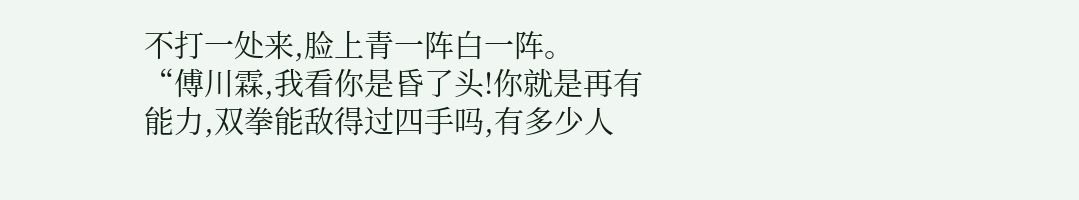不打一处来,脸上青一阵白一阵。
“傅川霖,我看你是昏了头!你就是再有能力,双拳能敌得过四手吗,有多少人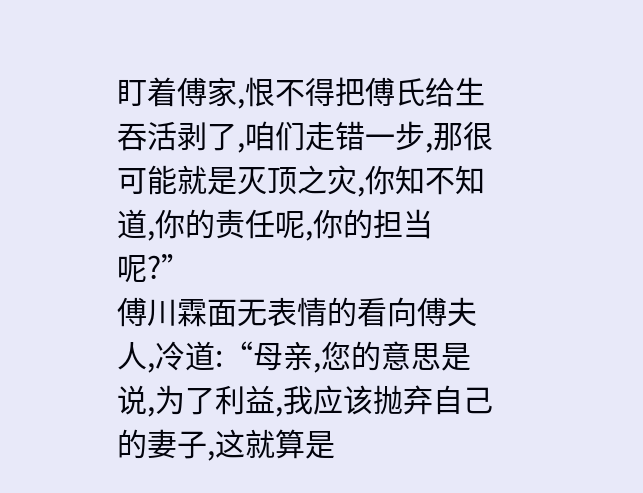盯着傅家,恨不得把傅氏给生吞活剥了,咱们走错一步,那很可能就是灭顶之灾,你知不知道,你的责任呢,你的担当呢?”
傅川霖面无表情的看向傅夫人,冷道:“母亲,您的意思是说,为了利益,我应该抛弃自己的妻子,这就算是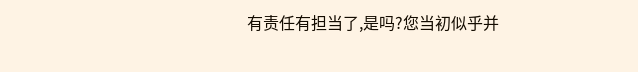有责任有担当了,是吗?您当初似乎并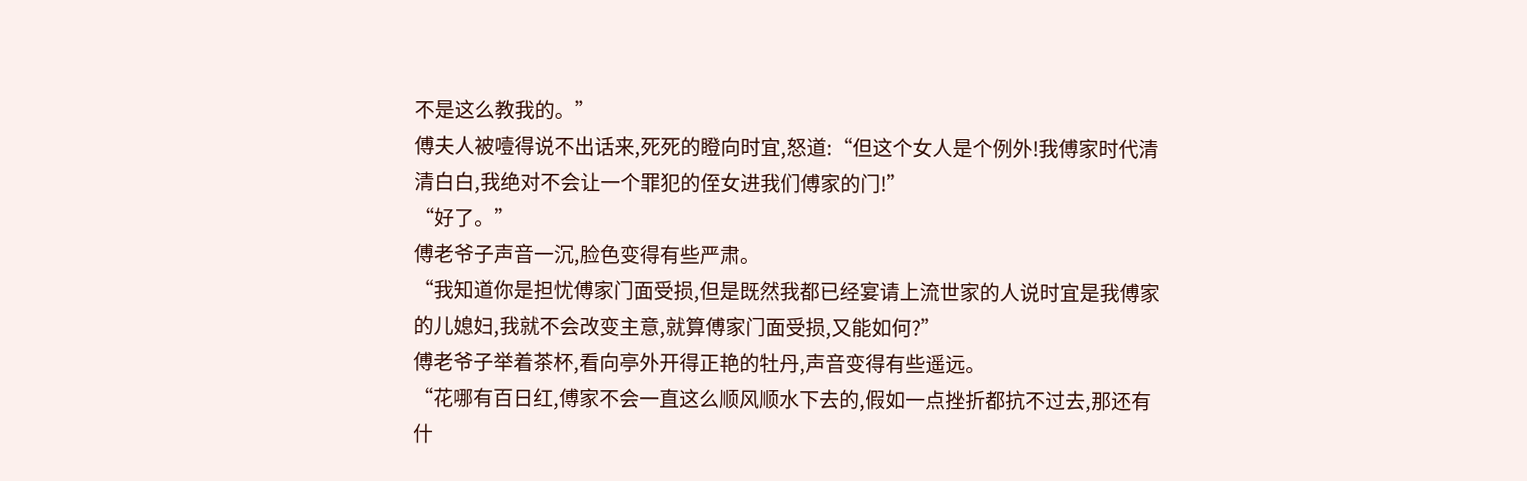不是这么教我的。”
傅夫人被噎得说不出话来,死死的瞪向时宜,怒道:“但这个女人是个例外!我傅家时代清清白白,我绝对不会让一个罪犯的侄女进我们傅家的门!”
“好了。”
傅老爷子声音一沉,脸色变得有些严肃。
“我知道你是担忧傅家门面受损,但是既然我都已经宴请上流世家的人说时宜是我傅家的儿媳妇,我就不会改变主意,就算傅家门面受损,又能如何?”
傅老爷子举着茶杯,看向亭外开得正艳的牡丹,声音变得有些遥远。
“花哪有百日红,傅家不会一直这么顺风顺水下去的,假如一点挫折都抗不过去,那还有什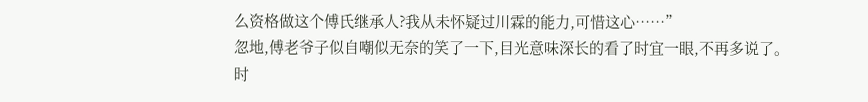么资格做这个傅氏继承人?我从未怀疑过川霖的能力,可惜这心……”
忽地,傅老爷子似自嘲似无奈的笑了一下,目光意味深长的看了时宜一眼,不再多说了。
时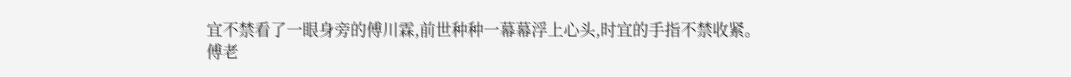宜不禁看了一眼身旁的傅川霖,前世种种一幕幕浮上心头,时宜的手指不禁收紧。
傅老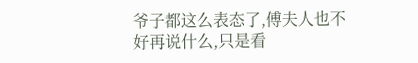爷子都这么表态了,傅夫人也不好再说什么,只是看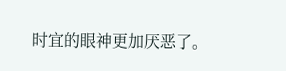时宜的眼神更加厌恶了。